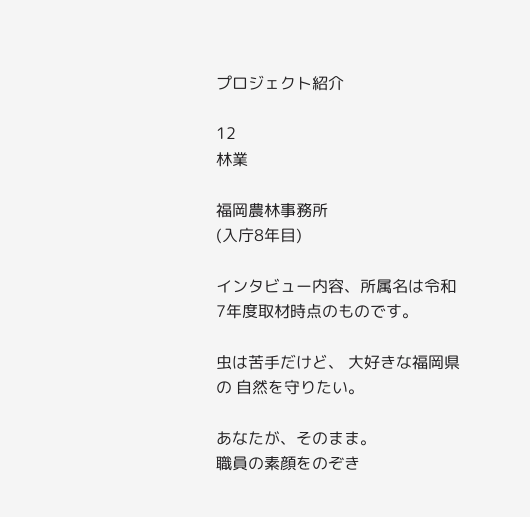プロジェクト紹介

12
林業

福岡農林事務所
(入庁8年目)

インタビュー内容、所属名は令和7年度取材時点のものです。

虫は苦手だけど、 大好きな福岡県の 自然を守りたい。

あなたが、そのまま。
職員の素顔をのぞき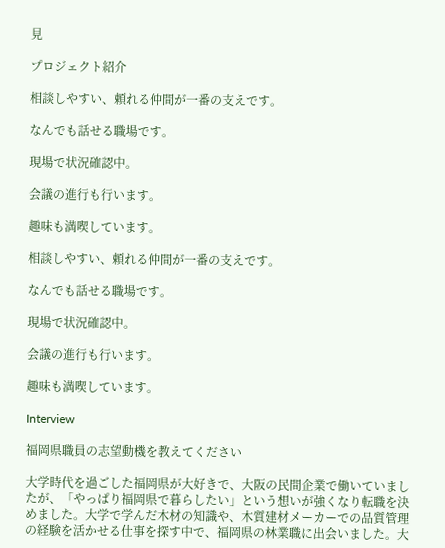見

プロジェクト紹介

相談しやすい、頼れる仲間が一番の支えです。

なんでも話せる職場です。

現場で状況確認中。

会議の進行も行います。

趣味も満喫しています。

相談しやすい、頼れる仲間が一番の支えです。

なんでも話せる職場です。

現場で状況確認中。

会議の進行も行います。

趣味も満喫しています。

Interview

福岡県職員の志望動機を教えてください

大学時代を過ごした福岡県が大好きで、大阪の民間企業で働いていましたが、「やっぱり福岡県で暮らしたい」という想いが強くなり転職を決めました。大学で学んだ木材の知識や、木質建材メーカーでの品質管理の経験を活かせる仕事を探す中で、福岡県の林業職に出会いました。大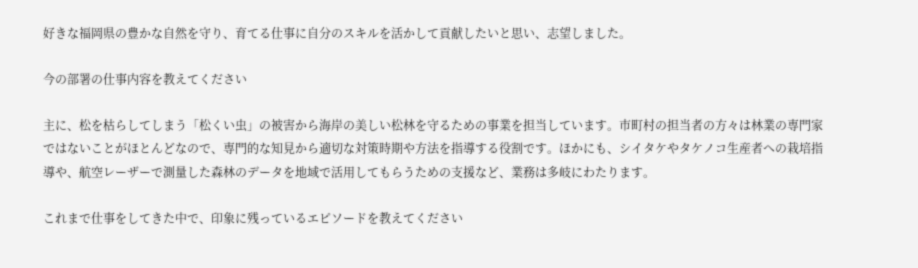好きな福岡県の豊かな自然を守り、育てる仕事に自分のスキルを活かして貢献したいと思い、志望しました。

今の部署の仕事内容を教えてください

主に、松を枯らしてしまう「松くい虫」の被害から海岸の美しい松林を守るための事業を担当しています。市町村の担当者の方々は林業の専門家ではないことがほとんどなので、専門的な知見から適切な対策時期や方法を指導する役割です。ほかにも、シイタケやタケノコ生産者への栽培指導や、航空レーザーで測量した森林のデータを地域で活用してもらうための支援など、業務は多岐にわたります。

これまで仕事をしてきた中で、印象に残っているエピソードを教えてください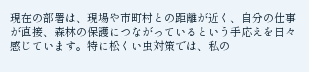現在の部署は、現場や市町村との距離が近く、自分の仕事が直接、森林の保護につながっているという手応えを日々感じています。特に松くい虫対策では、私の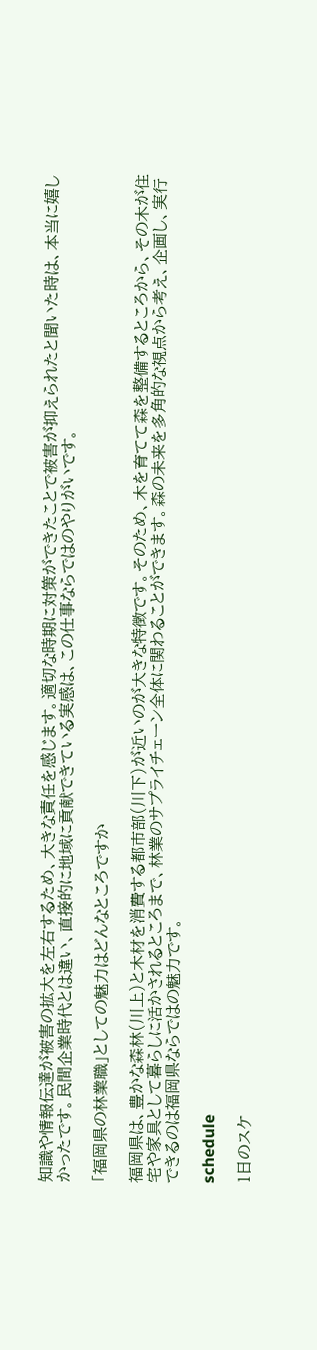知識や情報伝達が被害の拡大を左右するため、大きな責任を感じます。適切な時期に対策ができたことで被害が抑えられたと聞いた時は、本当に嬉しかったです。民間企業時代とは違い、直接的に地域に貢献できている実感は、この仕事ならではのやりがいです。

「福岡県の林業職」としての魅力はどんなところですか

福岡県は、豊かな森林(川上)と木材を消費する都市部(川下)が近いのが大きな特徴です。そのため、木を育てて森を整備するところから、その木が住宅や家具として暮らしに活かされるところまで、林業のサプライチェーン全体に関わることができます。森の未来を多角的な視点から考え、企画し、実行できるのは福岡県ならではの魅力です。

schedule

1日のスケ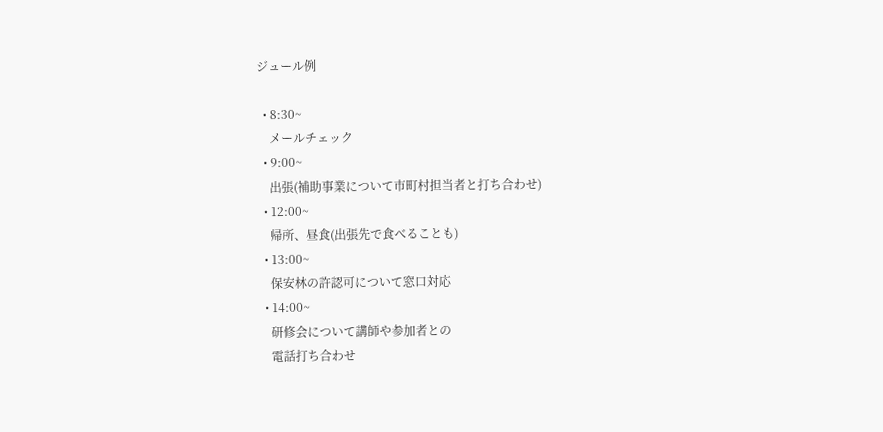ジュール例

  • 8:30~
    メールチェック
  • 9:00~
    出張(補助事業について市町村担当者と打ち合わせ)
  • 12:00~
    帰所、昼食(出張先で食べることも)
  • 13:00~
    保安林の許認可について窓口対応
  • 14:00~
    研修会について講師や参加者との
    電話打ち合わせ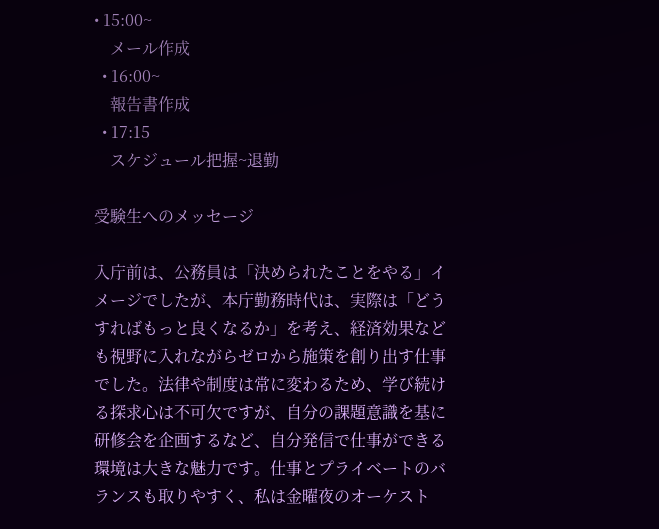• 15:00~
    メール作成
  • 16:00~
    報告書作成
  • 17:15
    スケジュール把握~退勤

受験生へのメッセージ

入庁前は、公務員は「決められたことをやる」イメージでしたが、本庁勤務時代は、実際は「どうすればもっと良くなるか」を考え、経済効果なども視野に入れながらゼロから施策を創り出す仕事でした。法律や制度は常に変わるため、学び続ける探求心は不可欠ですが、自分の課題意識を基に研修会を企画するなど、自分発信で仕事ができる環境は大きな魅力です。仕事とプライベートのバランスも取りやすく、私は金曜夜のオーケスト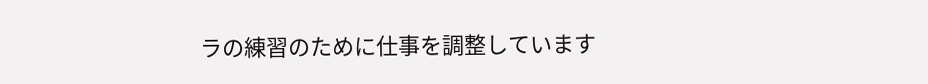ラの練習のために仕事を調整しています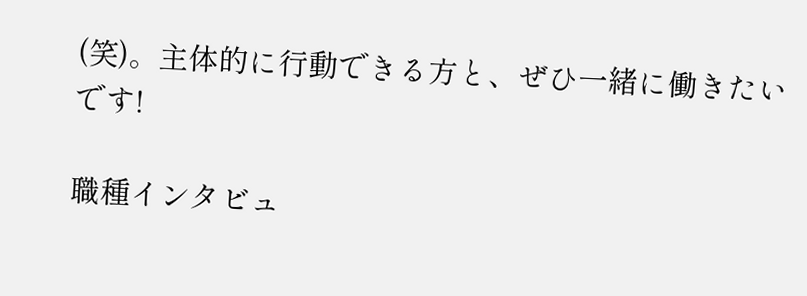(笑)。主体的に行動できる方と、ぜひ一緒に働きたいです!

職種インタビュ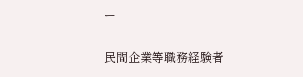ー

民間企業等職務経験者